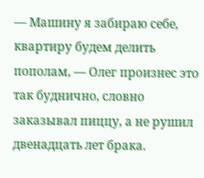— Машину я забираю себе, квартиру будем делить пополам, — Олег произнес это так буднично, словно заказывал пиццу, а не рушил двенадцать лет брака.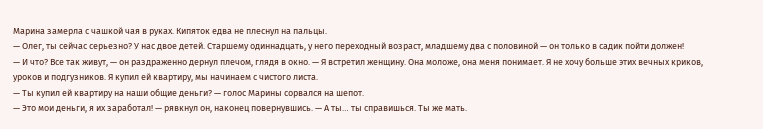Марина замерла с чашкой чая в руках. Кипяток едва не плеснул на пальцы.
— Олег, ты сейчас серьезно? У нас двое детей. Старшему одиннадцать, у него переходный возраст, младшему два с половиной — он только в садик пойти должен!
— И что? Все так живут, — он раздраженно дернул плечом, глядя в окно. — Я встретил женщину. Она моложе, она меня понимает. Я не хочу больше этих вечных криков, уроков и подгузников. Я купил ей квартиру, мы начинаем с чистого листа.
— Ты купил ей квартиру на наши общие деньги? — голос Марины сорвался на шепот.
— Это мои деньги, я их заработал! — рявкнул он, наконец повернувшись. — А ты… ты справишься. Ты же мать.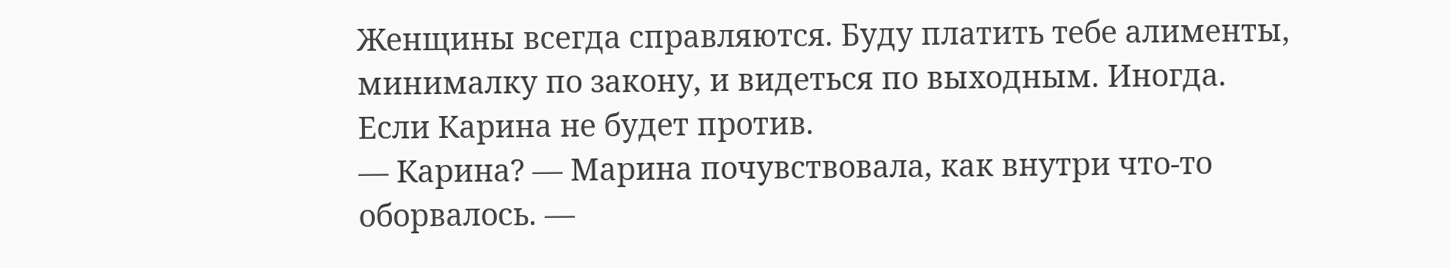Женщины всегда справляются. Буду платить тебе алименты, минималку по закону, и видеться по выходным. Иногда. Если Карина не будет против.
— Карина? — Марина почувствовала, как внутри что-то оборвалось. —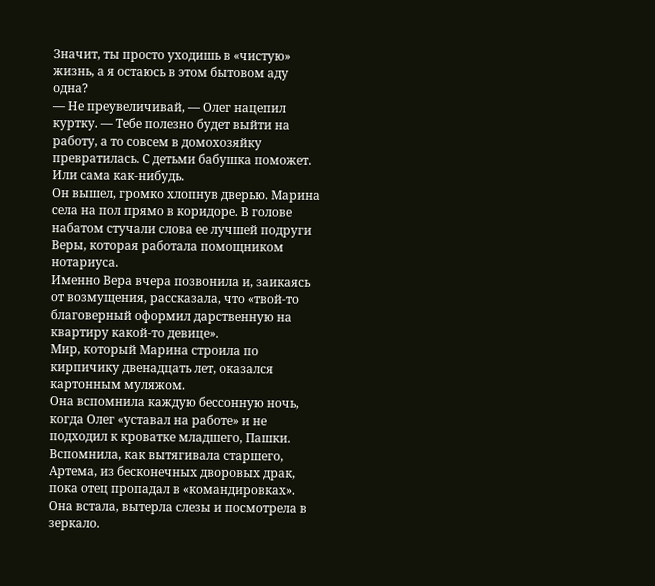Значит, ты просто уходишь в «чистую» жизнь, а я остаюсь в этом бытовом аду одна?
— Не преувеличивай, — Олег нацепил куртку. — Тебе полезно будет выйти на работу, а то совсем в домохозяйку превратилась. С детьми бабушка поможет. Или сама как-нибудь.
Он вышел, громко хлопнув дверью. Марина села на пол прямо в коридоре. В голове набатом стучали слова ее лучшей подруги Веры, которая работала помощником нотариуса.
Именно Вера вчера позвонила и, заикаясь от возмущения, рассказала, что «твой-то благоверный оформил дарственную на квартиру какой-то девице».
Мир, который Марина строила по кирпичику двенадцать лет, оказался картонным муляжом.
Она вспомнила каждую бессонную ночь, когда Олег «уставал на работе» и не подходил к кроватке младшего, Пашки. Вспомнила, как вытягивала старшего, Артема, из бесконечных дворовых драк, пока отец пропадал в «командировках».
Она встала, вытерла слезы и посмотрела в зеркало.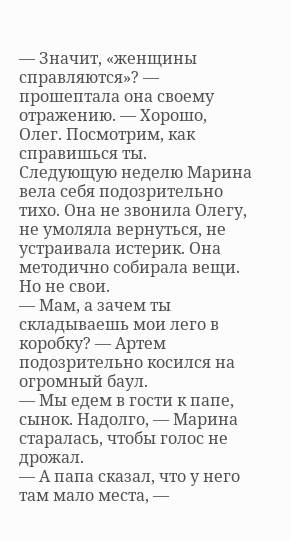— Значит, «женщины справляются»? — прошептала она своему отражению. — Хорошо, Олег. Посмотрим, как справишься ты.
Следующую неделю Марина вела себя подозрительно тихо. Она не звонила Олегу, не умоляла вернуться, не устраивала истерик. Она методично собирала вещи. Но не свои.
— Мам, а зачем ты складываешь мои лего в коробку? — Артем подозрительно косился на огромный баул.
— Мы едем в гости к папе, сынок. Надолго, — Марина старалась, чтобы голос не дрожал.
— А папа сказал, что у него там мало места, —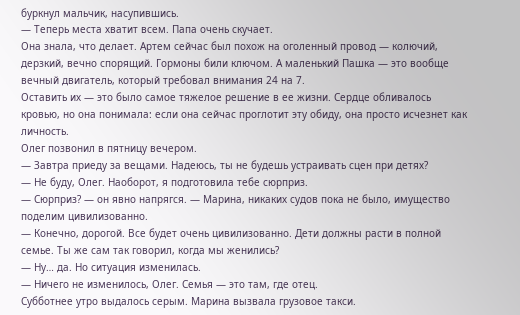буркнул мальчик, насупившись.
— Теперь места хватит всем. Папа очень скучает.
Она знала, что делает. Артем сейчас был похож на оголенный провод — колючий, дерзкий, вечно спорящий. Гормоны били ключом. А маленький Пашка — это вообще вечный двигатель, который требовал внимания 24 на 7.
Оставить их — это было самое тяжелое решение в ее жизни. Сердце обливалось кровью, но она понимала: если она сейчас проглотит эту обиду, она просто исчезнет как личность.
Олег позвонил в пятницу вечером.
— Завтра приеду за вещами. Надеюсь, ты не будешь устраивать сцен при детях?
— Не буду, Олег. Наоборот, я подготовила тебе сюрприз.
— Сюрприз? — он явно напрягся. — Марина, никаких судов пока не было, имущество поделим цивилизованно.
— Конечно, дорогой. Все будет очень цивилизованно. Дети должны расти в полной семье. Ты же сам так говорил, когда мы женились?
— Ну… да. Но ситуация изменилась.
— Ничего не изменилось, Олег. Семья — это там, где отец.
Субботнее утро выдалось серым. Марина вызвала грузовое такси.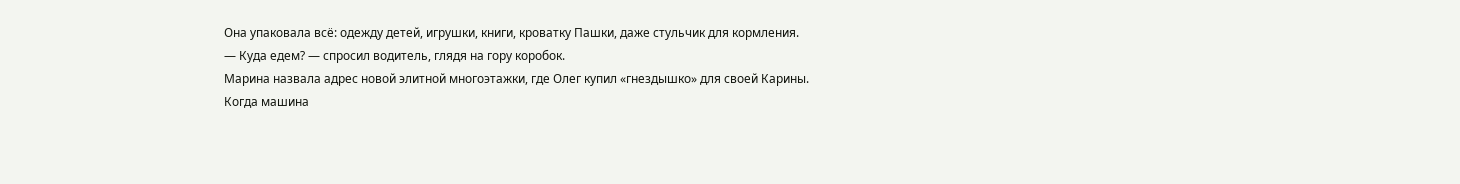Она упаковала всё: одежду детей, игрушки, книги, кроватку Пашки, даже стульчик для кормления.
— Куда едем? — спросил водитель, глядя на гору коробок.
Марина назвала адрес новой элитной многоэтажки, где Олег купил «гнездышко» для своей Карины.
Когда машина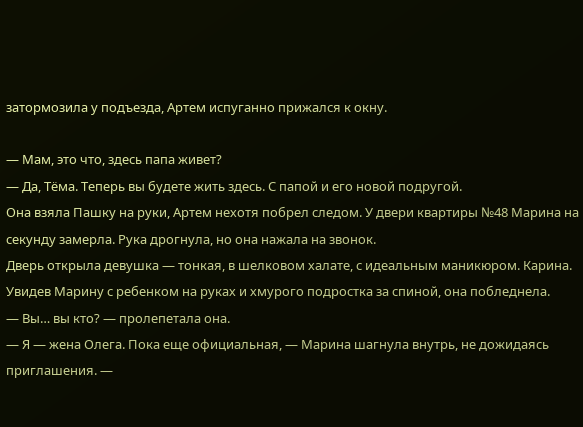затормозила у подъезда, Артем испуганно прижался к окну.

— Мам, это что, здесь папа живет?
— Да, Тёма. Теперь вы будете жить здесь. С папой и его новой подругой.
Она взяла Пашку на руки, Артем нехотя побрел следом. У двери квартиры №48 Марина на секунду замерла. Рука дрогнула, но она нажала на звонок.
Дверь открыла девушка — тонкая, в шелковом халате, с идеальным маникюром. Карина. Увидев Марину с ребенком на руках и хмурого подростка за спиной, она побледнела.
— Вы… вы кто? — пролепетала она.
— Я — жена Олега. Пока еще официальная, — Марина шагнула внутрь, не дожидаясь приглашения. —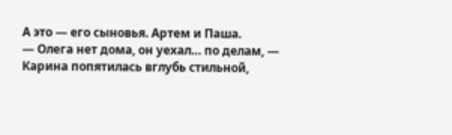А это — его сыновья. Артем и Паша.
— Олега нет дома, он уехал… по делам, — Карина попятилась вглубь стильной,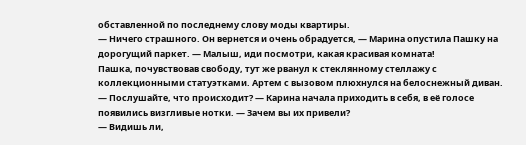обставленной по последнему слову моды квартиры.
— Ничего страшного. Он вернется и очень обрадуется, — Марина опустила Пашку на дорогущий паркет. — Малыш, иди посмотри, какая красивая комната!
Пашка, почувствовав свободу, тут же рванул к стеклянному стеллажу с коллекционными статуэтками. Артем с вызовом плюхнулся на белоснежный диван.
— Послушайте, что происходит? — Карина начала приходить в себя, в её голосе появились визгливые нотки. — Зачем вы их привели?
— Видишь ли,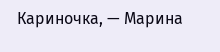Кариночка, — Марина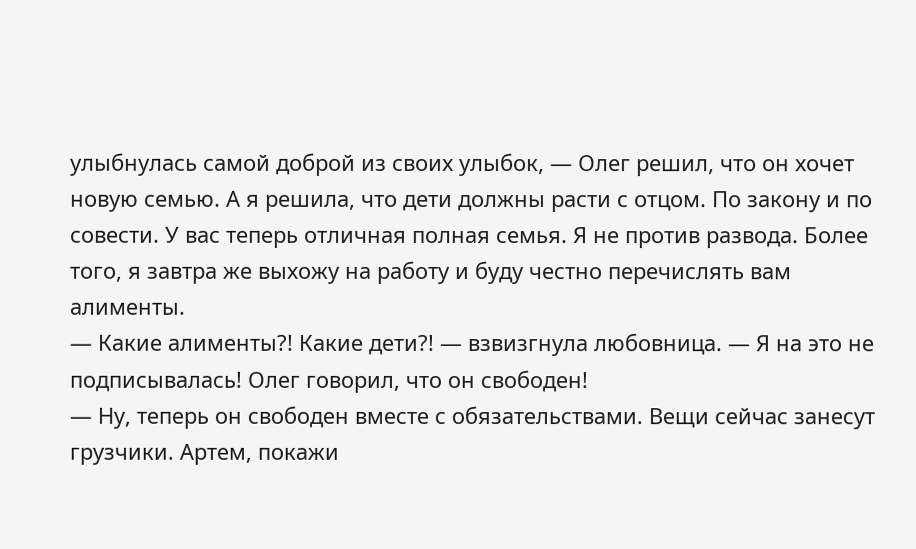улыбнулась самой доброй из своих улыбок, — Олег решил, что он хочет новую семью. А я решила, что дети должны расти с отцом. По закону и по совести. У вас теперь отличная полная семья. Я не против развода. Более того, я завтра же выхожу на работу и буду честно перечислять вам алименты.
— Какие алименты?! Какие дети?! — взвизгнула любовница. — Я на это не подписывалась! Олег говорил, что он свободен!
— Ну, теперь он свободен вместе с обязательствами. Вещи сейчас занесут грузчики. Артем, покажи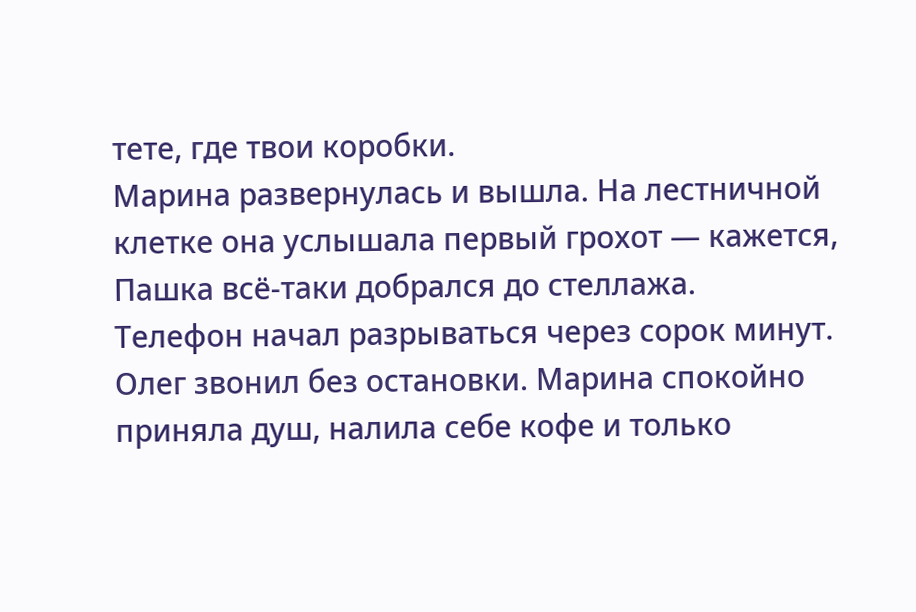тете, где твои коробки.
Марина развернулась и вышла. На лестничной клетке она услышала первый грохот — кажется, Пашка всё-таки добрался до стеллажа.
Телефон начал разрываться через сорок минут. Олег звонил без остановки. Марина спокойно приняла душ, налила себе кофе и только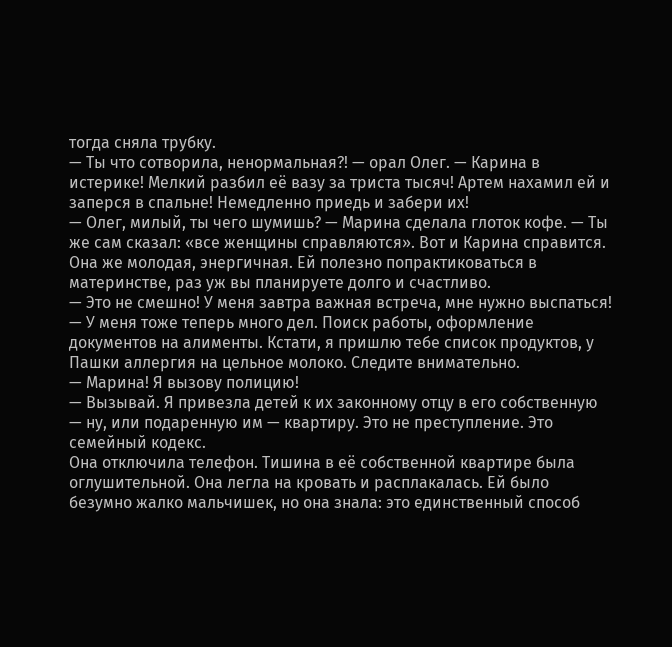тогда сняла трубку.
— Ты что сотворила, ненормальная?! — орал Олег. — Карина в истерике! Мелкий разбил её вазу за триста тысяч! Артем нахамил ей и заперся в спальне! Немедленно приедь и забери их!
— Олег, милый, ты чего шумишь? — Марина сделала глоток кофе. — Ты же сам сказал: «все женщины справляются». Вот и Карина справится. Она же молодая, энергичная. Ей полезно попрактиковаться в материнстве, раз уж вы планируете долго и счастливо.
— Это не смешно! У меня завтра важная встреча, мне нужно выспаться!
— У меня тоже теперь много дел. Поиск работы, оформление документов на алименты. Кстати, я пришлю тебе список продуктов, у Пашки аллергия на цельное молоко. Следите внимательно.
— Марина! Я вызову полицию!
— Вызывай. Я привезла детей к их законному отцу в его собственную — ну, или подаренную им — квартиру. Это не преступление. Это семейный кодекс.
Она отключила телефон. Тишина в её собственной квартире была оглушительной. Она легла на кровать и расплакалась. Ей было безумно жалко мальчишек, но она знала: это единственный способ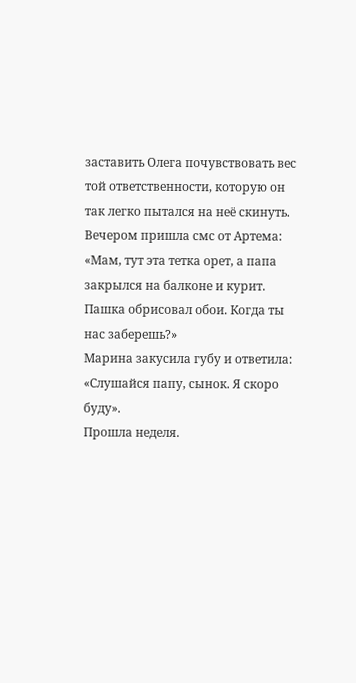заставить Олега почувствовать вес той ответственности, которую он так легко пытался на неё скинуть.
Вечером пришла смс от Артема: «Мам, тут эта тетка орет, а папа закрылся на балконе и курит. Пашка обрисовал обои. Когда ты нас заберешь?»
Марина закусила губу и ответила: «Слушайся папу, сынок. Я скоро буду».
Прошла неделя.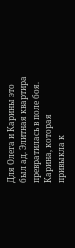Для Олега и Карины это был ад. Элитная квартира превратилась в поле боя. Карина, которая привыкла к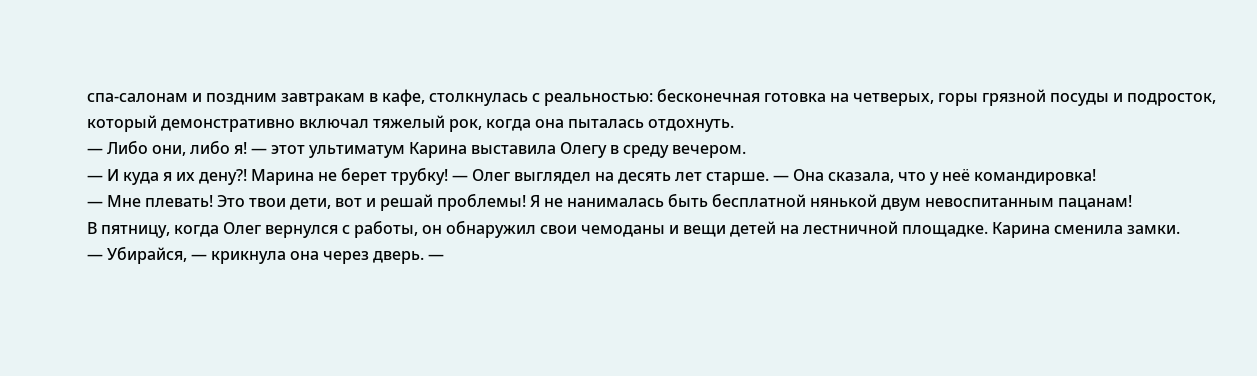спа-салонам и поздним завтракам в кафе, столкнулась с реальностью: бесконечная готовка на четверых, горы грязной посуды и подросток, который демонстративно включал тяжелый рок, когда она пыталась отдохнуть.
— Либо они, либо я! — этот ультиматум Карина выставила Олегу в среду вечером.
— И куда я их дену?! Марина не берет трубку! — Олег выглядел на десять лет старше. — Она сказала, что у неё командировка!
— Мне плевать! Это твои дети, вот и решай проблемы! Я не нанималась быть бесплатной нянькой двум невоспитанным пацанам!
В пятницу, когда Олег вернулся с работы, он обнаружил свои чемоданы и вещи детей на лестничной площадке. Карина сменила замки.
— Убирайся, — крикнула она через дверь. —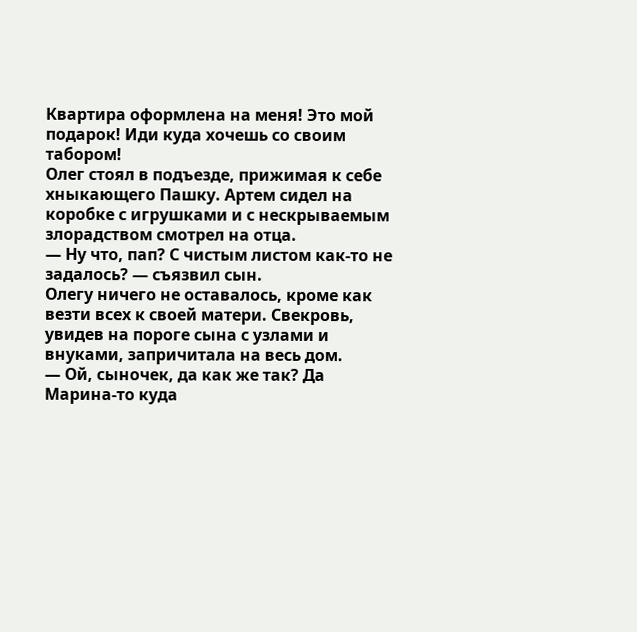Квартира оформлена на меня! Это мой подарок! Иди куда хочешь со своим табором!
Олег стоял в подъезде, прижимая к себе хныкающего Пашку. Артем сидел на коробке с игрушками и с нескрываемым злорадством смотрел на отца.
— Ну что, пап? С чистым листом как-то не задалось? — съязвил сын.
Олегу ничего не оставалось, кроме как везти всех к своей матери. Свекровь, увидев на пороге сына с узлами и внуками, запричитала на весь дом.
— Ой, сыночек, да как же так? Да Марина-то куда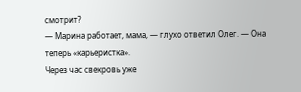смотрит?
— Марина работает, мама, — глухо ответил Олег. — Она теперь «карьеристка».
Через час свекровь уже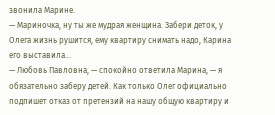звонила Марине.
— Мариночка, ну ты же мудрая женщина. Забери деток, у Олега жизнь рушится, ему квартиру снимать надо, Карина его выставила…
— Любовь Павловна, — спокойно ответила Марина, — я обязательно заберу детей. Как только Олег официально подпишет отказ от претензий на нашу общую квартиру и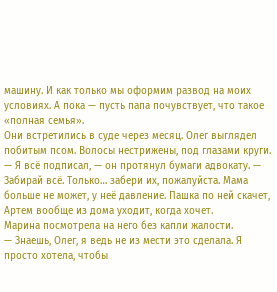машину. И как только мы оформим развод на моих условиях. А пока — пусть папа почувствует, что такое «полная семья».
Они встретились в суде через месяц. Олег выглядел побитым псом. Волосы нестрижены, под глазами круги.
— Я всё подписал, — он протянул бумаги адвокату. — Забирай всё. Только… забери их, пожалуйста. Мама больше не может, у неё давление. Пашка по ней скачет, Артем вообще из дома уходит, когда хочет.
Марина посмотрела на него без капли жалости.
— Знаешь, Олег, я ведь не из мести это сделала. Я просто хотела, чтобы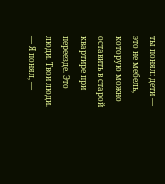ты понял: дети — это не мебель, которую можно оставить в старой квартире при переезде. Это люди. Твои люди.
— Я понял, —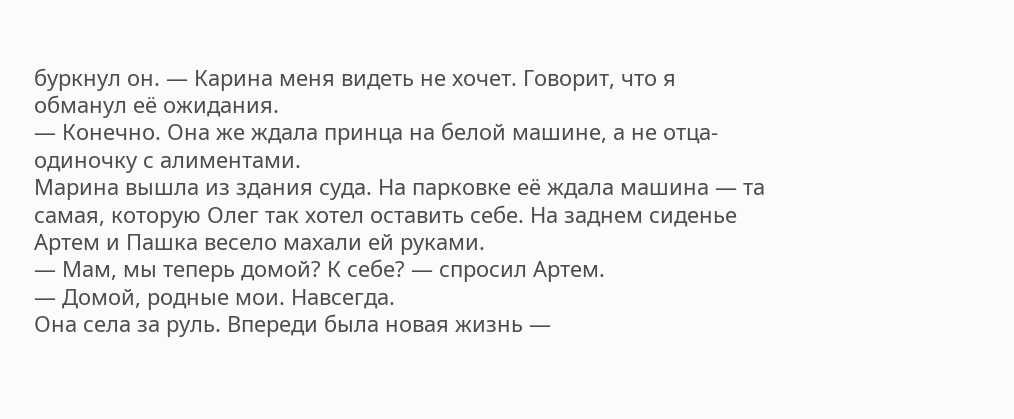буркнул он. — Карина меня видеть не хочет. Говорит, что я обманул её ожидания.
— Конечно. Она же ждала принца на белой машине, а не отца-одиночку с алиментами.
Марина вышла из здания суда. На парковке её ждала машина — та самая, которую Олег так хотел оставить себе. На заднем сиденье Артем и Пашка весело махали ей руками.
— Мам, мы теперь домой? К себе? — спросил Артем.
— Домой, родные мои. Навсегда.
Она села за руль. Впереди была новая жизнь —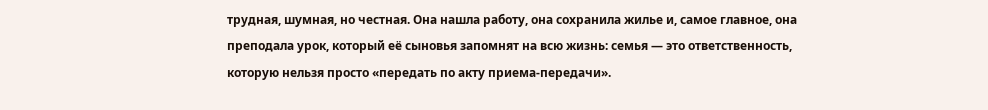трудная, шумная, но честная. Она нашла работу, она сохранила жилье и, самое главное, она преподала урок, который её сыновья запомнят на всю жизнь: семья — это ответственность, которую нельзя просто «передать по акту приема-передачи».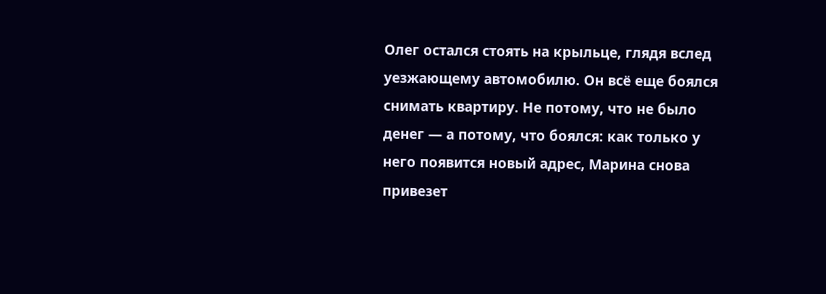Олег остался стоять на крыльце, глядя вслед уезжающему автомобилю. Он всё еще боялся снимать квартиру. Не потому, что не было денег — а потому, что боялся: как только у него появится новый адрес, Марина снова привезет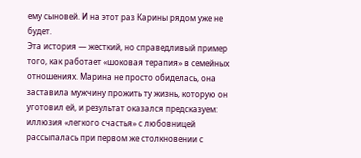ему сыновей. И на этот раз Карины рядом уже не будет.
Эта история — жесткий, но справедливый пример того, как работает «шоковая терапия» в семейных отношениях. Марина не просто обиделась, она заставила мужчину прожить ту жизнь, которую он уготовил ей, и результат оказался предсказуем: иллюзия «легкого счастья» с любовницей рассыпалась при первом же столкновении с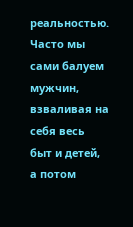реальностью.
Часто мы сами балуем мужчин, взваливая на себя весь быт и детей, а потом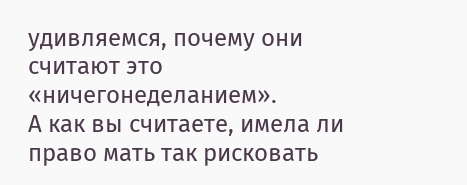удивляемся, почему они считают это «ничегонеделанием».
А как вы считаете, имела ли право мать так рисковать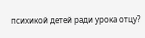психикой детей ради урока отцу?